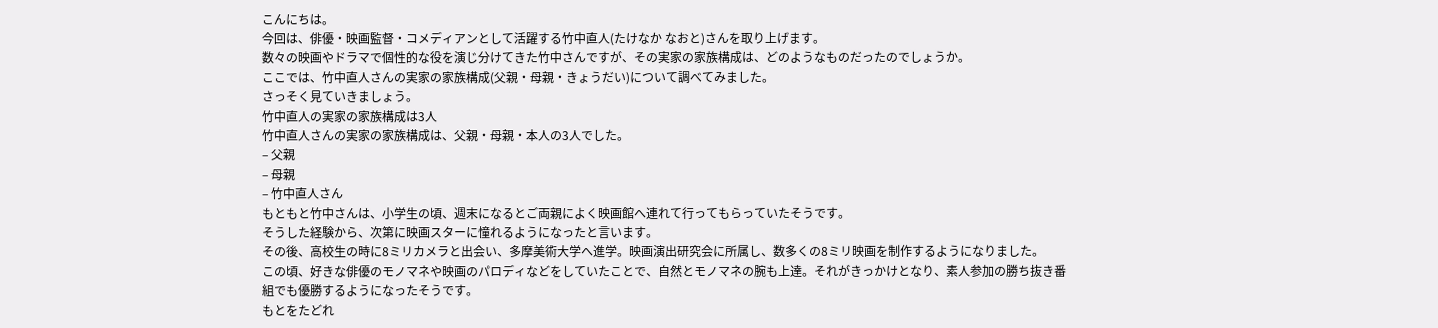こんにちは。
今回は、俳優・映画監督・コメディアンとして活躍する竹中直人(たけなか なおと)さんを取り上げます。
数々の映画やドラマで個性的な役を演じ分けてきた竹中さんですが、その実家の家族構成は、どのようなものだったのでしょうか。
ここでは、竹中直人さんの実家の家族構成(父親・母親・きょうだい)について調べてみました。
さっそく見ていきましょう。
竹中直人の実家の家族構成は3人
竹中直人さんの実家の家族構成は、父親・母親・本人の3人でした。
– 父親
– 母親
– 竹中直人さん
もともと竹中さんは、小学生の頃、週末になるとご両親によく映画館へ連れて行ってもらっていたそうです。
そうした経験から、次第に映画スターに憧れるようになったと言います。
その後、高校生の時に8ミリカメラと出会い、多摩美術大学へ進学。映画演出研究会に所属し、数多くの8ミリ映画を制作するようになりました。
この頃、好きな俳優のモノマネや映画のパロディなどをしていたことで、自然とモノマネの腕も上達。それがきっかけとなり、素人参加の勝ち抜き番組でも優勝するようになったそうです。
もとをたどれ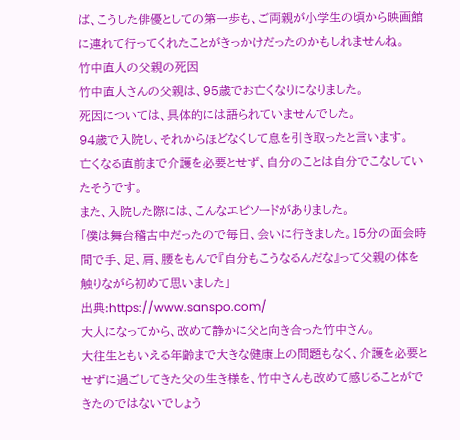ば、こうした俳優としての第一歩も、ご両親が小学生の頃から映画館に連れて行ってくれたことがきっかけだったのかもしれませんね。
竹中直人の父親の死因
竹中直人さんの父親は、95歳でお亡くなりになりました。
死因については、具体的には語られていませんでした。
94歳で入院し、それからほどなくして息を引き取ったと言います。
亡くなる直前まで介護を必要とせず、自分のことは自分でこなしていたそうです。
また、入院した際には、こんなエピソードがありました。
「僕は舞台稽古中だったので毎日、会いに行きました。15分の面会時間で手、足、肩、腰をもんで『自分もこうなるんだな』って父親の体を触りながら初めて思いました」
出典:https://www.sanspo.com/
大人になってから、改めて静かに父と向き合った竹中さん。
大往生ともいえる年齢まで大きな健康上の問題もなく、介護を必要とせずに過ごしてきた父の生き様を、竹中さんも改めて感じることができたのではないでしょう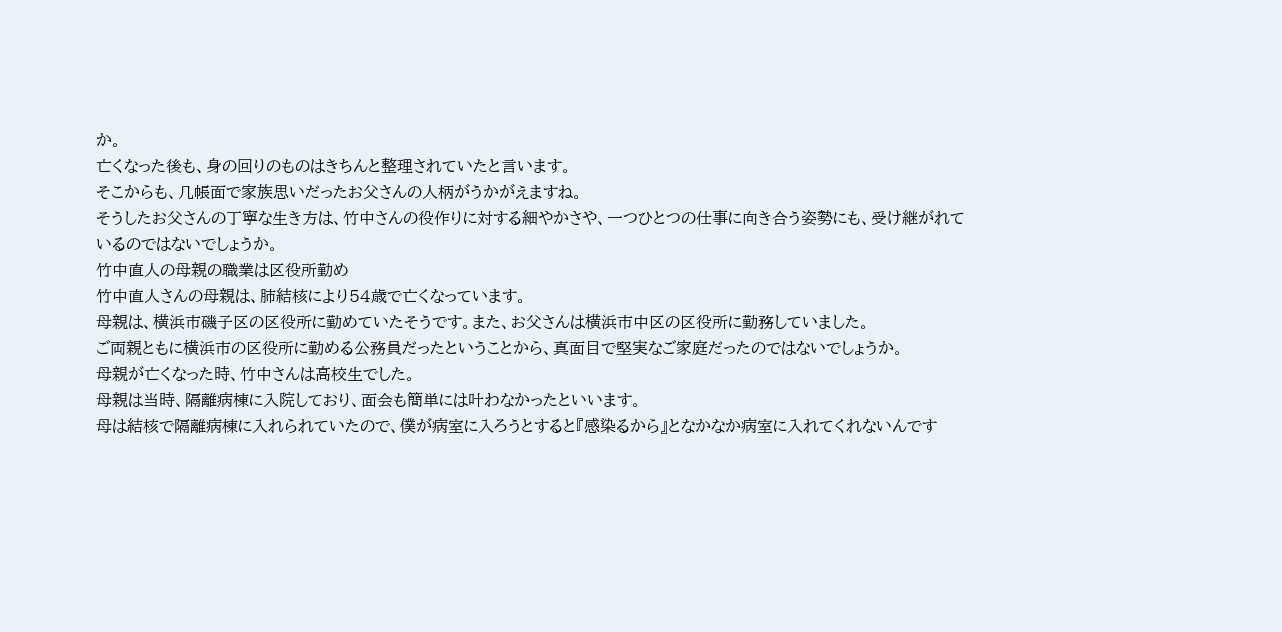か。
亡くなった後も、身の回りのものはきちんと整理されていたと言います。
そこからも、几帳面で家族思いだったお父さんの人柄がうかがえますね。
そうしたお父さんの丁寧な生き方は、竹中さんの役作りに対する細やかさや、一つひとつの仕事に向き合う姿勢にも、受け継がれているのではないでしょうか。
竹中直人の母親の職業は区役所勤め
竹中直人さんの母親は、肺結核により54歳で亡くなっています。
母親は、横浜市磯子区の区役所に勤めていたそうです。また、お父さんは横浜市中区の区役所に勤務していました。
ご両親ともに横浜市の区役所に勤める公務員だったということから、真面目で堅実なご家庭だったのではないでしょうか。
母親が亡くなった時、竹中さんは高校生でした。
母親は当時、隔離病棟に入院しており、面会も簡単には叶わなかったといいます。
母は結核で隔離病棟に入れられていたので、僕が病室に入ろうとすると『感染るから』となかなか病室に入れてくれないんです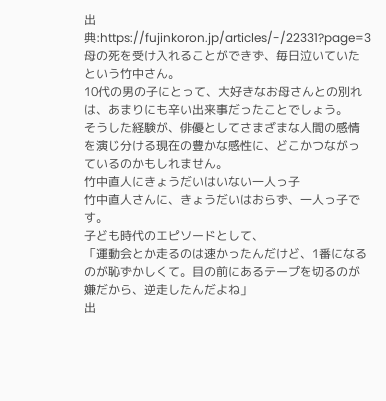出典:https://fujinkoron.jp/articles/-/22331?page=3
母の死を受け入れることができず、毎日泣いていたという竹中さん。
10代の男の子にとって、大好きなお母さんとの別れは、あまりにも辛い出来事だったことでしょう。
そうした経験が、俳優としてさまざまな人間の感情を演じ分ける現在の豊かな感性に、どこかつながっているのかもしれません。
竹中直人にきょうだいはいない一人っ子
竹中直人さんに、きょうだいはおらず、一人っ子です。
子ども時代のエピソードとして、
「運動会とか走るのは速かったんだけど、1番になるのが恥ずかしくて。目の前にあるテープを切るのが嫌だから、逆走したんだよね」
出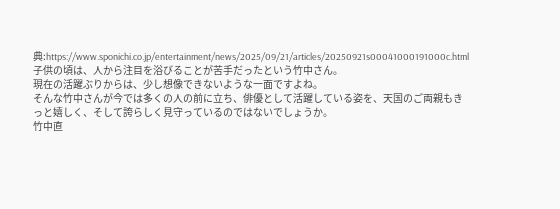典:https://www.sponichi.co.jp/entertainment/news/2025/09/21/articles/20250921s00041000191000c.html
子供の頃は、人から注目を浴びることが苦手だったという竹中さん。
現在の活躍ぶりからは、少し想像できないような一面ですよね。
そんな竹中さんが今では多くの人の前に立ち、俳優として活躍している姿を、天国のご両親もきっと嬉しく、そして誇らしく見守っているのではないでしょうか。
竹中直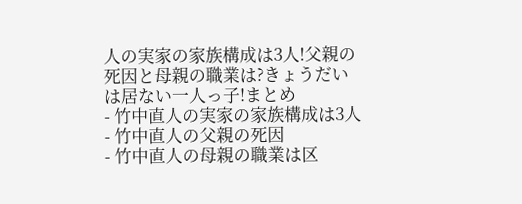人の実家の家族構成は3人!父親の死因と母親の職業は?きょうだいは居ない一人っ子!まとめ
- 竹中直人の実家の家族構成は3人
- 竹中直人の父親の死因
- 竹中直人の母親の職業は区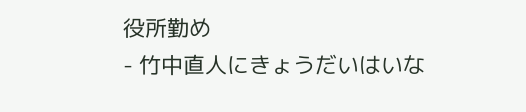役所勤め
- 竹中直人にきょうだいはいな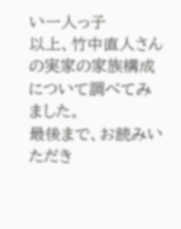い一人っ子
以上、竹中直人さんの実家の家族構成について調べてみました。
最後まで、お読みいただき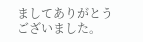ましてありがとうございました。